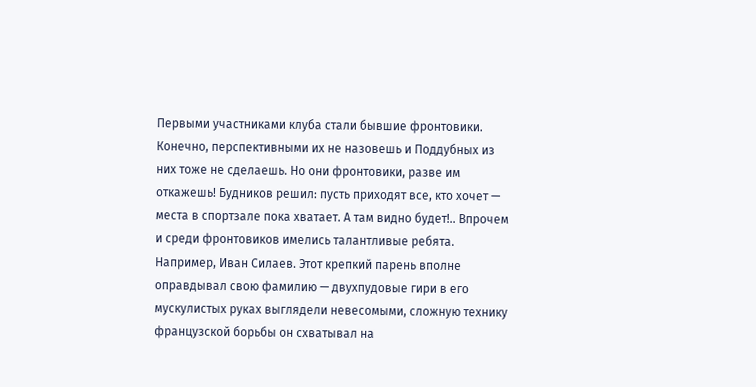Первыми участниками клуба стали бывшие фронтовики. Конечно, перспективными их не назовешь и Поддубных из них тоже не сделаешь. Но они фронтовики, разве им откажешь! Будников решил: пусть приходят все, кто хочет — места в спортзале пока хватает. А там видно будет!.. Впрочем и среди фронтовиков имелись талантливые ребята. Например, Иван Силаев. Этот крепкий парень вполне оправдывал свою фамилию — двухпудовые гири в его мускулистых руках выглядели невесомыми, сложную технику французской борьбы он схватывал на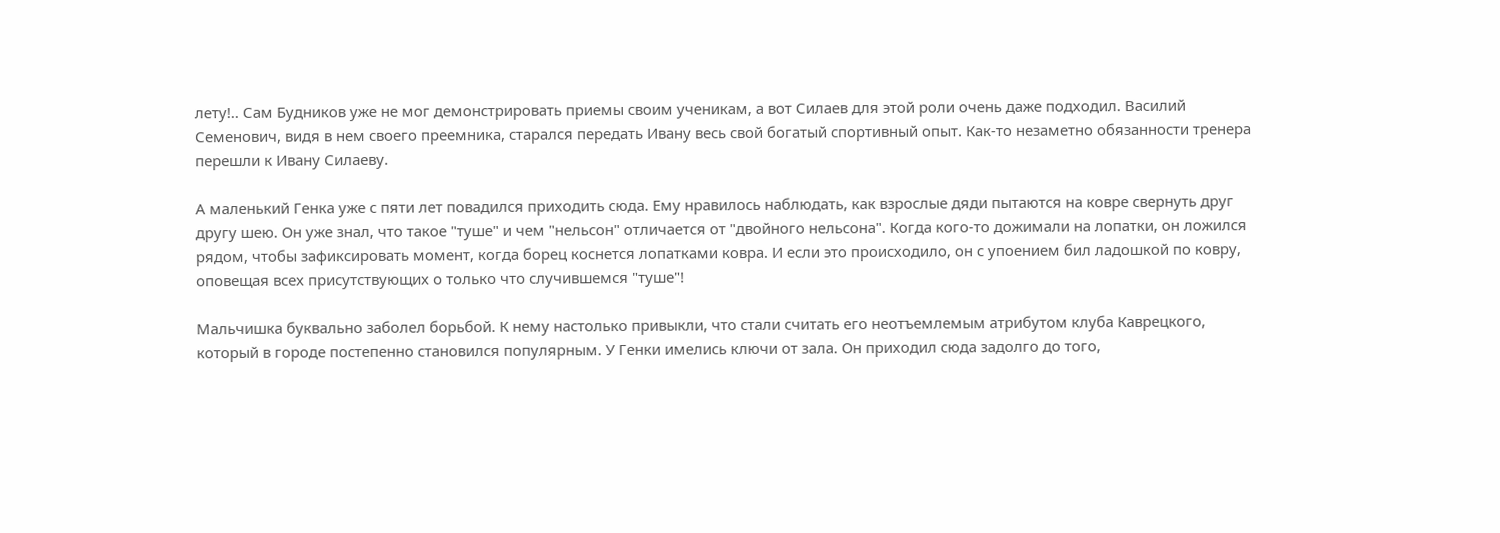лету!.. Сам Будников уже не мог демонстрировать приемы своим ученикам, а вот Силаев для этой роли очень даже подходил. Василий Семенович, видя в нем своего преемника, старался передать Ивану весь свой богатый спортивный опыт. Как-то незаметно обязанности тренера перешли к Ивану Силаеву.

А маленький Генка уже с пяти лет повадился приходить сюда. Ему нравилось наблюдать, как взрослые дяди пытаются на ковре свернуть друг другу шею. Он уже знал, что такое "туше" и чем "нельсон" отличается от "двойного нельсона". Когда кого-то дожимали на лопатки, он ложился рядом, чтобы зафиксировать момент, когда борец коснется лопатками ковра. И если это происходило, он с упоением бил ладошкой по ковру, оповещая всех присутствующих о только что случившемся "туше"!

Мальчишка буквально заболел борьбой. К нему настолько привыкли, что стали считать его неотъемлемым атрибутом клуба Каврецкого, который в городе постепенно становился популярным. У Генки имелись ключи от зала. Он приходил сюда задолго до того,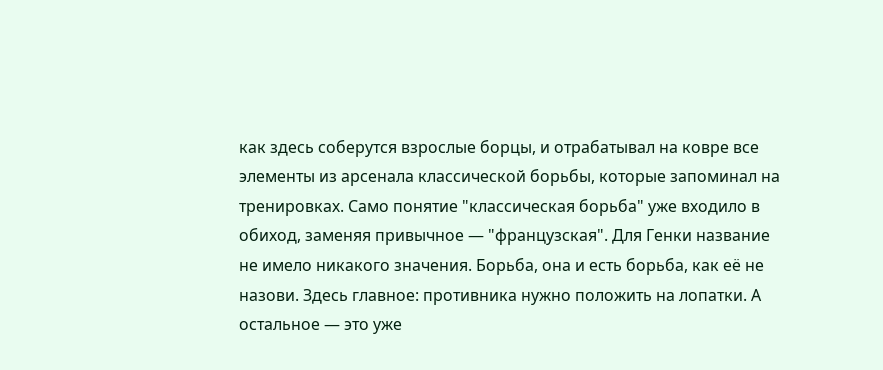как здесь соберутся взрослые борцы, и отрабатывал на ковре все элементы из арсенала классической борьбы, которые запоминал на тренировках. Само понятие "классическая борьба" уже входило в обиход, заменяя привычное — "французская". Для Генки название не имело никакого значения. Борьба, она и есть борьба, как её не назови. Здесь главное: противника нужно положить на лопатки. А остальное — это уже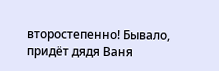второстепенно! Бывало, придёт дядя Ваня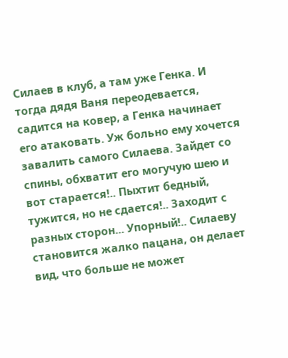Силаев в клуб, а там уже Генка. И тогда дядя Ваня переодевается, садится на ковер, а Генка начинает его атаковать. Уж больно ему хочется завалить самого Силаева. Зайдет со спины, обхватит его могучую шею и вот старается!.. Пыхтит бедный, тужится, но не сдается!.. Заходит с разных сторон... Упорный!.. Силаеву становится жалко пацана, он делает вид, что больше не может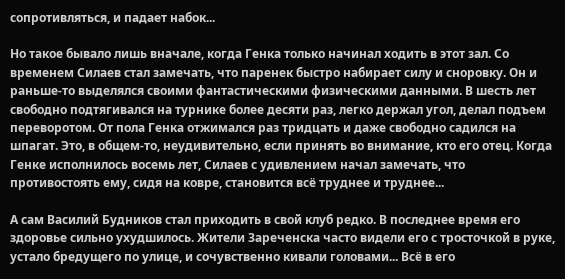сопротивляться, и падает набок...

Но такое бывало лишь вначале, когда Генка только начинал ходить в этот зал. Со временем Силаев стал замечать, что паренек быстро набирает силу и сноровку. Он и раньше-то выделялся своими фантастическими физическими данными. В шесть лет свободно подтягивался на турнике более десяти раз, легко держал угол, делал подъем переворотом. От пола Генка отжимался раз тридцать и даже свободно садился на шпагат. Это, в общем-то, неудивительно, если принять во внимание, кто его отец. Когда Генке исполнилось восемь лет, Силаев с удивлением начал замечать, что противостоять ему, сидя на ковре, становится всё труднее и труднее...

А сам Василий Будников стал приходить в свой клуб редко. В последнее время его здоровье сильно ухудшилось. Жители Зареченска часто видели его с тросточкой в руке, устало бредущего по улице, и сочувственно кивали головами... Всё в его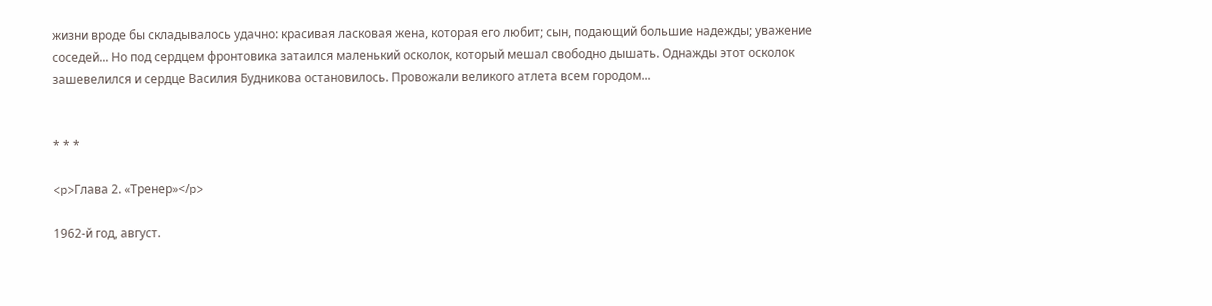жизни вроде бы складывалось удачно: красивая ласковая жена, которая его любит; сын, подающий большие надежды; уважение соседей... Но под сердцем фронтовика затаился маленький осколок, который мешал свободно дышать. Однажды этот осколок зашевелился и сердце Василия Будникова остановилось. Провожали великого атлета всем городом...


* * *

<p>Глава 2. «Тренер»</p>

1962-й год, август.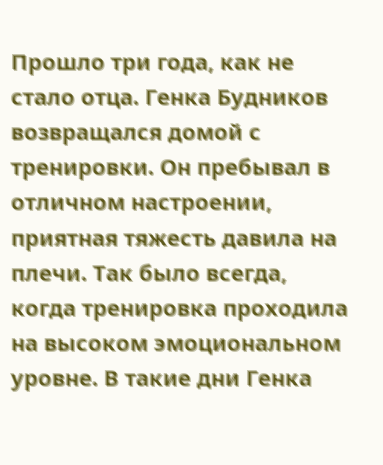Прошло три года, как не стало отца. Генка Будников возвращался домой с тренировки. Он пребывал в отличном настроении, приятная тяжесть давила на плечи. Так было всегда, когда тренировка проходила на высоком эмоциональном уровне. В такие дни Генка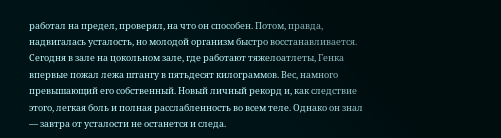работал на предел, проверял, на что он способен. Потом, правда, надвигалась усталость, но молодой организм быстро восстанавливается. Сегодня в зале на цокольном зале, где работают тяжелоатлеты, Генка впервые пожал лежа штангу в пятьдесят килограммов. Вес, намного превышающий его собственный. Новый личный рекорд и, как следствие этого, легкая боль и полная расслабленность во всем теле. Однако он знал — завтра от усталости не останется и следа.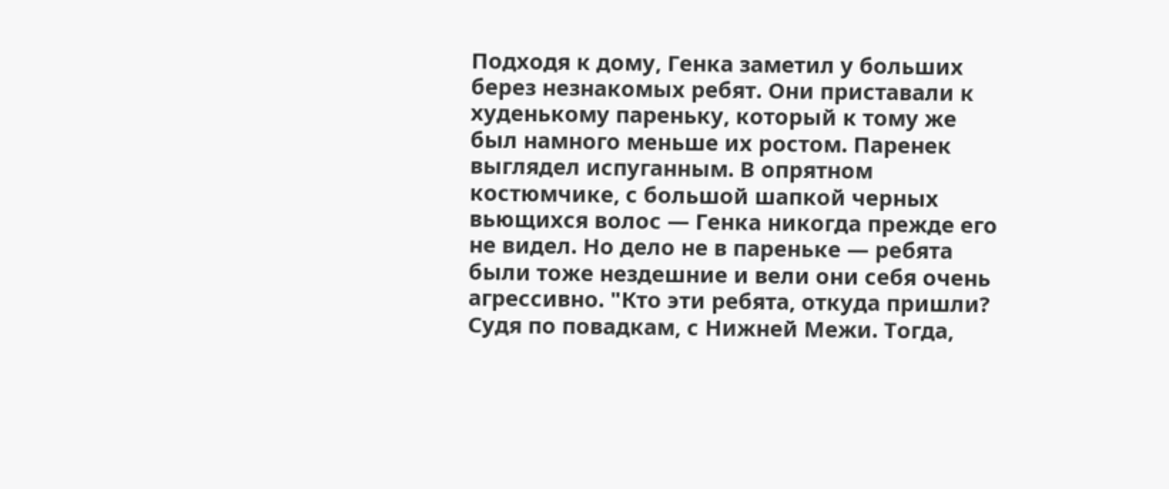Подходя к дому, Генка заметил у больших берез незнакомых ребят. Они приставали к худенькому пареньку, который к тому же был намного меньше их ростом. Паренек выглядел испуганным. В опрятном костюмчике, с большой шапкой черных вьющихся волос — Генка никогда прежде его не видел. Но дело не в пареньке — ребята были тоже нездешние и вели они себя очень агрессивно. "Кто эти ребята, откуда пришли? Судя по повадкам, с Нижней Межи. Тогда,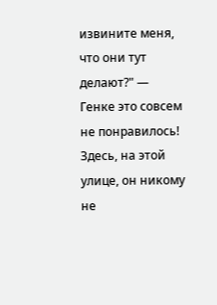извините меня, что они тут делают?" — Генке это совсем не понравилось! Здесь, на этой улице, он никому не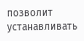позволит устанавливать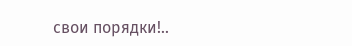свои порядки!..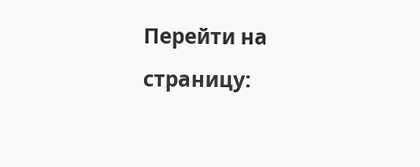Перейти на страницу: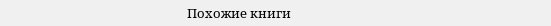Похожие книги